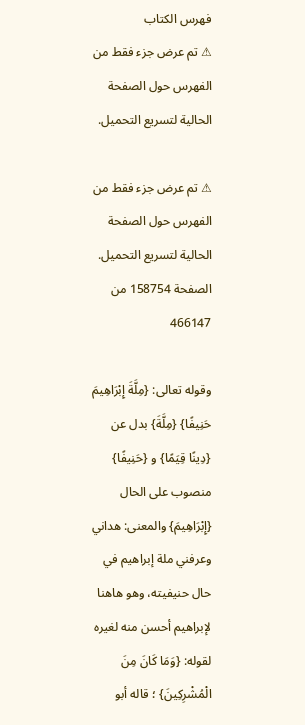فهرس الكتاب
⚠ تم عرض جزء فقط من الفهرس حول الصفحة الحالية لتسريع التحميل.

⚠ تم عرض جزء فقط من الفهرس حول الصفحة الحالية لتسريع التحميل.
الصفحة 158754 من 466147

وقوله تعالى: {مِلَّةَ إِبْرَاهِيمَ حَنِيفًا} {مِلَّةَ} بدل عن {دِينًا قِيَمًا} و {حَنِيفًا} منصوب على الحال {إِبْرَاهِيمَ} والمعنى: هداني وعرفني ملة إبراهيم في حال حنيفيته، وهو هاهنا لإبراهيم أحسن منه لغيره لقوله: {وَمَا كَانَ مِنَ الْمُشْرِكِينَ} ؛ قاله أبو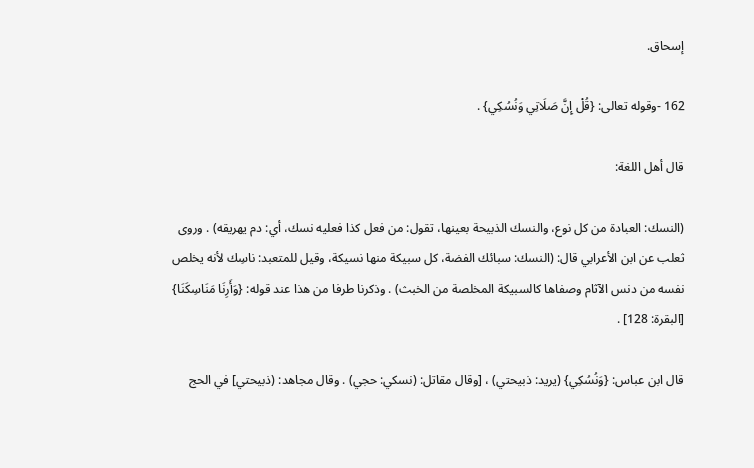إسحاق.

162 -وقوله تعالى: {قُلْ إِنَّ صَلَاتِي وَنُسُكِي} .

قال أهل اللغة:

(النسك: العبادة من كل نوع، والنسك الذبيحة بعينها، تقول: من فعل كذا فعليه نسك، أي: دم يهريقه) . وروى ثعلب عن ابن الأعرابي قال: (النسك: سبائك الفضة، كل سبيكة منها نسيكة، وقيل للمتعبد: ناسِك لأنه يخلص نفسه من دنس الآثام وصفاها كالسبيكة المخلصة من الخبث) . وذكرنا طرفا من هذا عند قوله: {وَأَرِنَا مَنَاسِكَنَا} [البقرة: 128] .

قال ابن عباس: {وَنُسُكِي} (يريد: ذبيحتي) ، [وقال مقاتل: (نسكي: حجي) . وقال مجاهد: (ذبيحتي] في الحج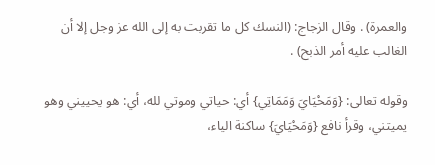والعمرة) . وقال الزجاج: (النسك كل ما تقربت به إلى الله عز وجل إلا أن الغالب عليه أمر الذبح) .

وقوله تعالى: {وَمَحْيَايَ وَمَمَاتِي} أي: حياتي وموتي لله، أي: هو يحييني وهو يميتني، وقرأ نافع {وَمَحْيَايَ} ساكنة الياء،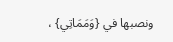ونصبها في {وَمَمَاتِي} ،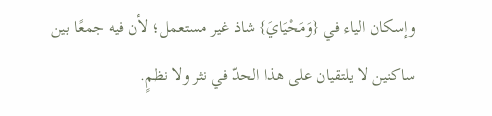وإسكان الياء في {وَمَحْيَايَ} شاذ غير مستعمل؛ لأن فيه جمعًا بين ساكنين لا يلتقيان على هذا الحدّ في نثر ولا نظمٍ.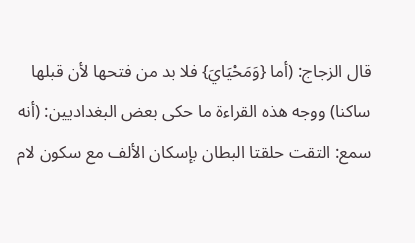قال الزجاج: (أما {وَمَحْيَايَ} فلا بد من فتحها لأن قبلها ساكنا) ووجه هذه القراءة ما حكى بعض البغداديين: (أنه سمع: التقت حلقتا البطان بإسكان الألف مع سكون لام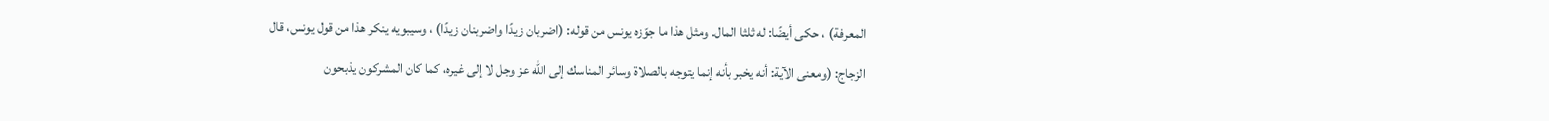المعرفة) ، حكى أيضًا: له ثلثا المال. ومثل هذا ما جوّزه يونس من قوله: (اضربان زيدًا واضربنان زيدًا) ، وسيبويه ينكر هذا من قول يونس، قال الزجاج: (ومعنى الآية: أنه يخبر بأنه إنما يتوجه بالصلاة وسائر المناسك إلى الله عز وجل لا إلى غيره، كما كان المشركون يذبحون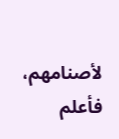لأصنامهم، فأعلم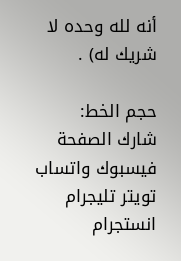أنه لله وحده لا شريك له) .

حجم الخط:
شارك الصفحة
فيسبوك واتساب تويتر تليجرام انستجرام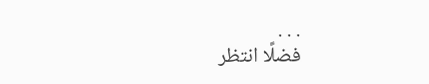. . .
فضلًا انتظر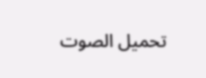تحميل الصوت